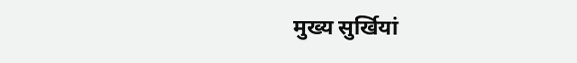मुख्य सुर्खियां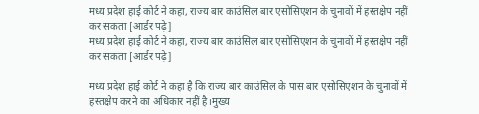मध्य प्रदेश हाई कोर्ट ने कहा, राज्य बार काउंसिल बार एसोसिएशन के चुनावों में हस्तक्षेप नहीं कर सकता [आर्डर पढ़े]
मध्य प्रदेश हाई कोर्ट ने कहा, राज्य बार काउंसिल बार एसोसिएशन के चुनावों में हस्तक्षेप नहीं कर सकता [आर्डर पढ़े]

मध्य प्रदेश हाई कोर्ट ने कहा है कि राज्य बार काउंसिल के पास बार एसोसिएशन के चुनावों में हस्तक्षेप करने का अधिकार नहीं है।मुख्य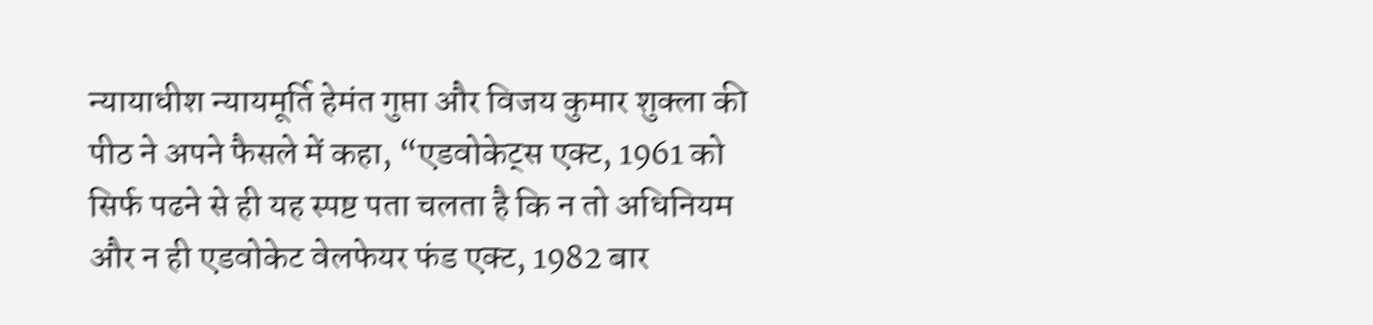न्यायाधीश न्यायमूर्ति हेमंत गुप्ता और विजय कुमार शुक्ला की पीठ ने अपने फैसले में कहा, “एडवोकेट्स एक्ट, 1961 को सिर्फ पढने से ही यह स्पष्ट पता चलता है कि न तो अधिनियम और न ही एडवोकेट वेलफेयर फंड एक्ट, 1982 बार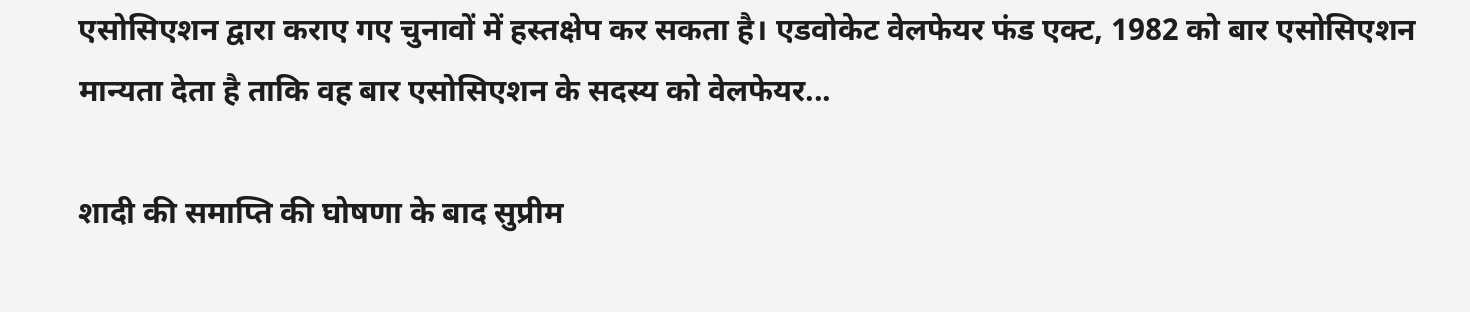एसोसिएशन द्वारा कराए गए चुनावों में हस्तक्षेप कर सकता है। एडवोकेट वेलफेयर फंड एक्ट, 1982 को बार एसोसिएशन मान्यता देता है ताकि वह बार एसोसिएशन के सदस्य को वेलफेयर...

शादी की समाप्ति की घोषणा के बाद सुप्रीम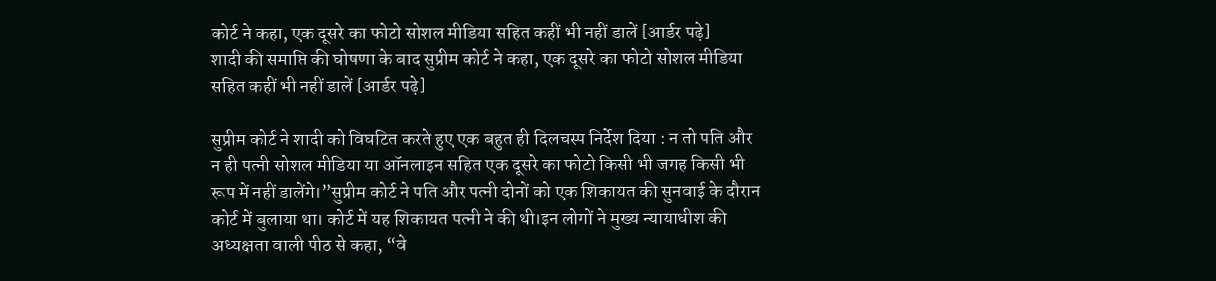कोर्ट ने कहा, एक दूसरे का फोटो सोशल मीडिया सहित कहीं भी नहीं डालें [आर्डर पढ़े]
शादी की समाप्ति की घोषणा के बाद सुप्रीम कोर्ट ने कहा, एक दूसरे का फोटो सोशल मीडिया सहित कहीं भी नहीं डालें [आर्डर पढ़े]

सुप्रीम कोर्ट ने शादी को विघटित करते हुए एक बहुत ही दिलचस्प निर्देश दिया : न तो पति और न ही पत्नी सोशल मीडिया या ऑनलाइन सहित एक दूसरे का फोटो किसी भी जगह किसी भी रूप में नहीं डालेंगे।”सुप्रीम कोर्ट ने पति और पत्नी दोनों को एक शिकायत की सुनवाई के दौरान कोर्ट में बुलाया था। कोर्ट में यह शिकायत पत्नी ने की थी।इन लोगों ने मुख्य न्यायाधीश की अध्यक्षता वाली पीठ से कहा, “वे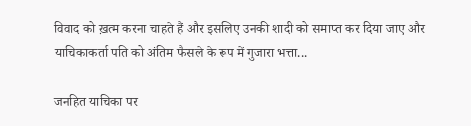विवाद को ख़त्म करना चाहते हैं और इसलिए उनकी शादी को समाप्त कर दिया जाए और याचिकाकर्ता पति को अंतिम फैसले के रूप में गुजारा भत्ता...

जनहित याचिका पर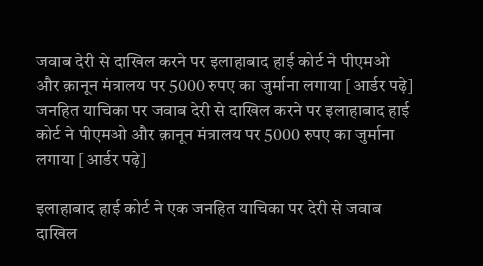जवाब देरी से दाखिल करने पर इलाहाबाद हाई कोर्ट ने पीएमओ और क़ानून मंत्रालय पर 5000 रुपए का जुर्माना लगाया [आर्डर पढ़े]
जनहित याचिका पर जवाब देरी से दाखिल करने पर इलाहाबाद हाई कोर्ट ने पीएमओ और क़ानून मंत्रालय पर 5000 रुपए का जुर्माना लगाया [आर्डर पढ़े]

इलाहाबाद हाई कोर्ट ने एक जनहित याचिका पर देरी से जवाब दाखिल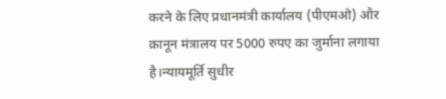करने के लिए प्रधानमंत्री कार्यालय (पीएमओ) और क़ानून मंत्रालय पर 5000 रुपए का जुर्माना लगाया है।न्यायमूर्ति सुधीर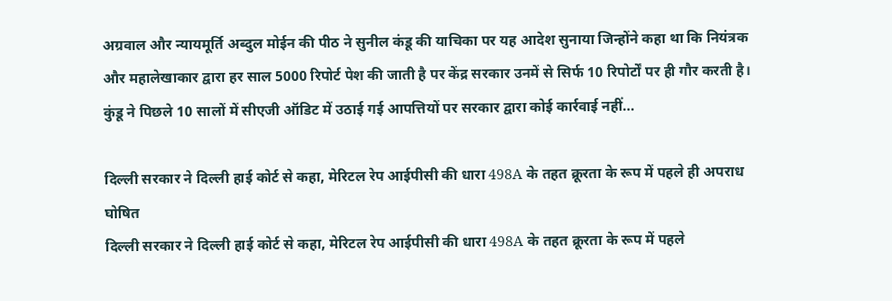अग्रवाल और न्यायमूर्ति अब्दुल मोईन की पीठ ने सुनील कंडू की याचिका पर यह आदेश सुनाया जिन्होंने कहा था कि नियंत्रक और महालेखाकार द्वारा हर साल 5000 रिपोर्ट पेश की जाती है पर केंद्र सरकार उनमें से सिर्फ 10 रिपोर्टों पर ही गौर करती है। कुंडू ने पिछले 10 सालों में सीएजी ऑडिट में उठाई गई आपत्तियों पर सरकार द्वारा कोई कार्रवाई नहीं...

दिल्ली सरकार ने दिल्ली हाई कोर्ट से कहा, मेरिटल रेप आईपीसी की धारा 498A के तहत क्रूरता के रूप में पहले ही अपराध घोषित
दिल्ली सरकार ने दिल्ली हाई कोर्ट से कहा, मेरिटल रेप आईपीसी की धारा 498A के तहत क्रूरता के रूप में पहले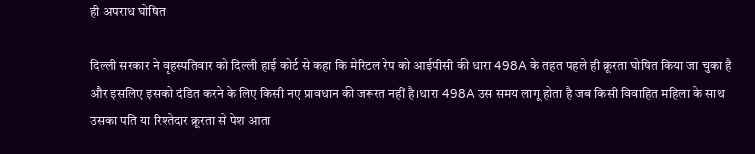ही अपराध घोषित

दिल्ली सरकार ने वृहस्पतिवार को दिल्ली हाई कोर्ट से कहा कि मेरिटल रेप को आईपीसी की धारा 498A के तहत पहले ही क्रूरता घोषित किया जा चुका है और इसलिए इसको दंडित करने के लिए किसी नए प्रावधान की जरूरत नहीं है।धारा 498A उस समय लागू होता है जब किसी विवाहित महिला के साथ उसका पति या रिश्तेदार क्रूरता से पेश आता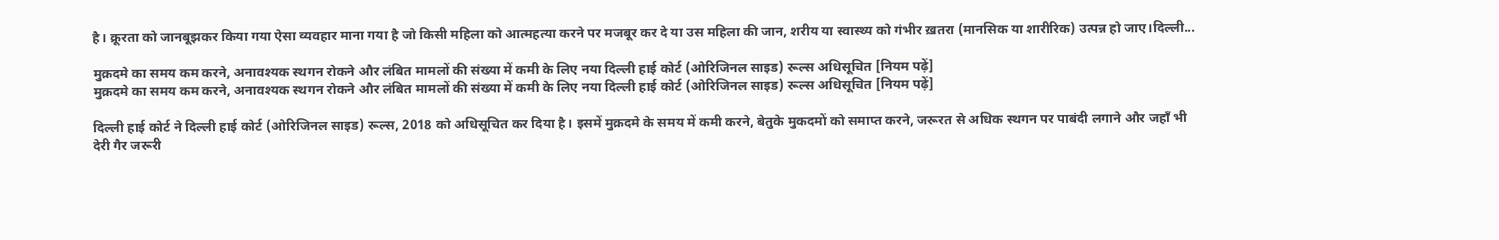है। क्रूरता को जानबूझकर किया गया ऐसा व्यवहार माना गया है जो किसी महिला को आत्महत्या करने पर मजबूर कर दे या उस महिला की जान, शरीय या स्वास्थ्य को गंभीर ख़तरा (मानसिक या शारीरिक) उत्पन्न हो जाए।दिल्ली...

मुक़दमे का समय कम करने, अनावश्यक स्थगन रोकने और लंबित मामलों की संख्या में कमी के लिए नया दिल्ली हाई कोर्ट (ओरिजिनल साइड) रूल्स अधिसूचित [नियम पढ़ें]
मुक़दमे का समय कम करने, अनावश्यक स्थगन रोकने और लंबित मामलों की संख्या में कमी के लिए नया दिल्ली हाई कोर्ट (ओरिजिनल साइड) रूल्स अधिसूचित [नियम पढ़ें]

दिल्ली हाई कोर्ट ने दिल्ली हाई कोर्ट (ओरिजिनल साइड) रूल्स, 2018 को अधिसूचित कर दिया है। इसमें मुक़दमे के समय में कमी करने, बेतुके मुकदमों को समाप्त करने, जरूरत से अधिक स्थगन पर पाबंदी लगाने और जहाँ भी देरी गैर जरूरी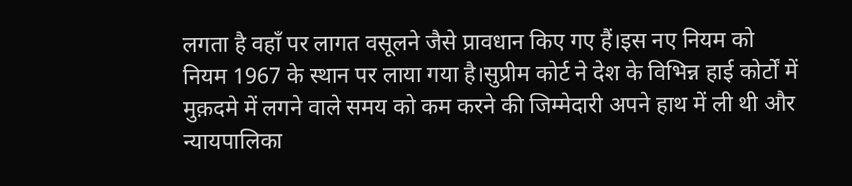लगता है वहाँ पर लागत वसूलने जैसे प्रावधान किए गए हैं।इस नए नियम को नियम 1967 के स्थान पर लाया गया है।सुप्रीम कोर्ट ने देश के विभिन्न हाई कोर्टों में मुक़दमे में लगने वाले समय को कम करने की जिम्मेदारी अपने हाथ में ली थी और न्यायपालिका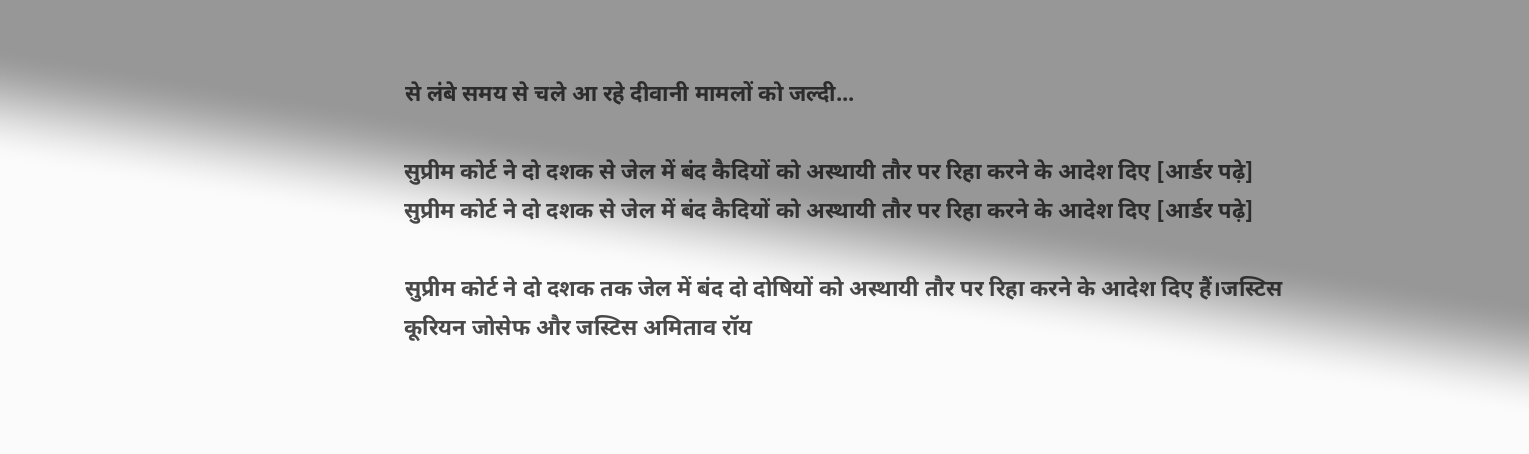से लंबे समय से चले आ रहे दीवानी मामलों को जल्दी...

सुप्रीम कोर्ट ने दो दशक से जेल में बंद कैदियों को अस्थायी तौर पर रिहा करने के आदेश दिए [आर्डर पढ़े]
सुप्रीम कोर्ट ने दो दशक से जेल में बंद कैदियों को अस्थायी तौर पर रिहा करने के आदेश दिए [आर्डर पढ़े]

सुप्रीम कोर्ट ने दो दशक तक जेल में बंद दो दोषियों को अस्थायी तौर पर रिहा करने के आदेश दिए हैं।जस्टिस कूरियन जोसेफ और जस्टिस अमिताव रॉय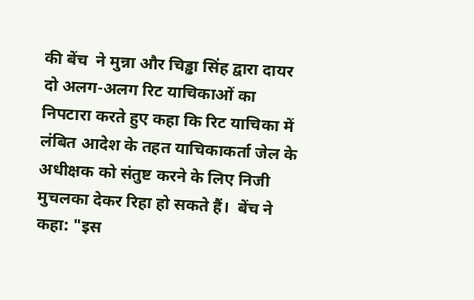की बेंच  ने मुन्ना और चिड्ढा सिंह द्वारा दायर दो अलग-अलग रिट याचिकाओं का निपटारा करते हुए कहा कि रिट याचिका में लंबित आदेश के तहत याचिकाकर्ता जेल के अधीक्षक को संतुष्ट करने के लिए निजी मुचलका देकर रिहा हो सकते हैं।  बेंच ने कहा: "इस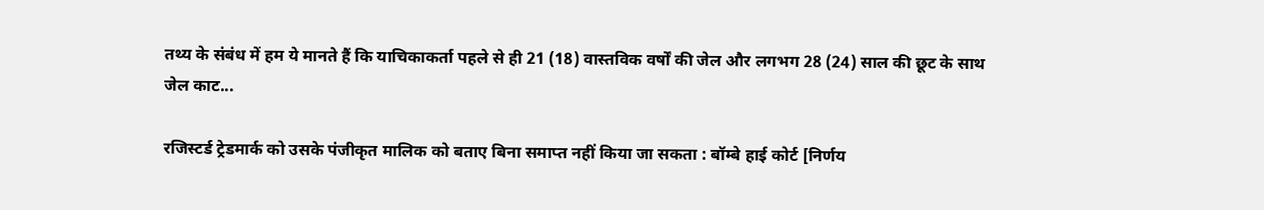तथ्य के संबंध में हम ये मानते हैं कि याचिकाकर्ता पहले से ही 21 (18) वास्तविक वर्षों की जेल और लगभग 28 (24) साल की छूट के साथ जेल काट...

रजिस्टर्ड ट्रेडमार्क को उसके पंजीकृत मालिक को बताए बिना समाप्त नहीं किया जा सकता : बॉम्बे हाई कोर्ट [निर्णय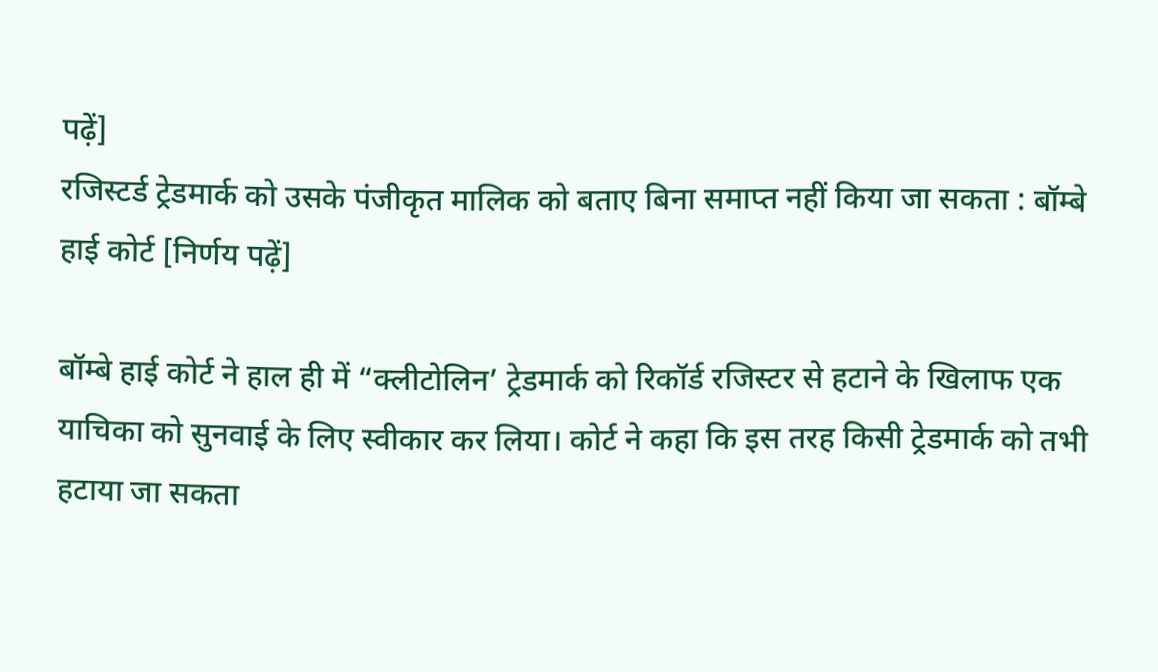पढ़ें]
रजिस्टर्ड ट्रेडमार्क को उसके पंजीकृत मालिक को बताए बिना समाप्त नहीं किया जा सकता : बॉम्बे हाई कोर्ट [निर्णय पढ़ें]

बॉम्बे हाई कोर्ट ने हाल ही में “क्लीटोलिन’ ट्रेडमार्क को रिकॉर्ड रजिस्टर से हटाने के खिलाफ एक याचिका को सुनवाई के लिए स्वीकार कर लिया। कोर्ट ने कहा कि इस तरह किसी ट्रेडमार्क को तभी हटाया जा सकता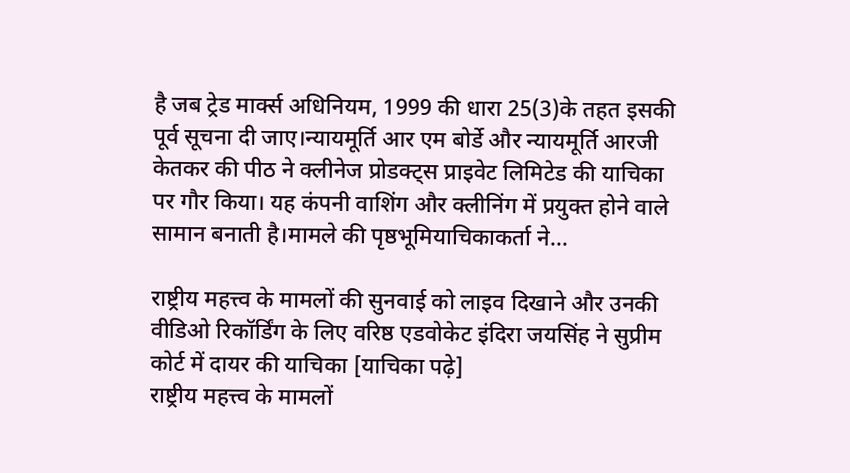है जब ट्रेड मार्क्स अधिनियम, 1999 की धारा 25(3)के तहत इसकी पूर्व सूचना दी जाए।न्यायमूर्ति आर एम बोर्डे और न्यायमूर्ति आरजी केतकर की पीठ ने क्लीनेज प्रोडक्ट्स प्राइवेट लिमिटेड की याचिका पर गौर किया। यह कंपनी वाशिंग और क्लीनिंग में प्रयुक्त होने वाले सामान बनाती है।मामले की पृष्ठभूमियाचिकाकर्ता ने...

राष्ट्रीय महत्त्व के मामलों की सुनवाई को लाइव दिखाने और उनकी वीडिओ रिकॉर्डिंग के लिए वरिष्ठ एडवोकेट इंदिरा जयसिंह ने सुप्रीम कोर्ट में दायर की याचिका [याचिका पढ़े]
राष्ट्रीय महत्त्व के मामलों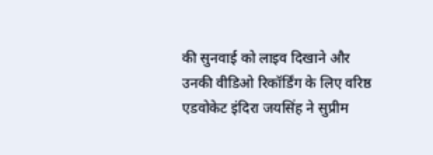की सुनवाई को लाइव दिखाने और उनकी वीडिओ रिकॉर्डिंग के लिए वरिष्ठ एडवोकेट इंदिरा जयसिंह ने सुप्रीम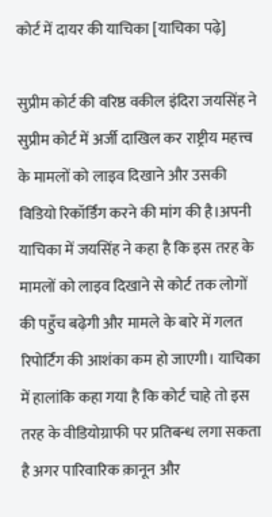कोर्ट में दायर की याचिका [याचिका पढ़े]

सुप्रीम कोर्ट की वरिष्ठ वकील इंदिरा जयसिंह ने सुप्रीम कोर्ट में अर्जी दाखिल कर राष्ट्रीय महत्त्व के मामलों को लाइव दिखाने और उसकी विडियो रिकॉर्डिंग करने की मांग की है।अपनी याचिका में जयसिंह ने कहा है कि इस तरह के मामलों को लाइव दिखाने से कोर्ट तक लोगों की पहुँच बढ़ेगी और मामले के बारे में गलत रिपोर्टिंग की आशंका कम हो जाएगी। याचिका में हालांकि कहा गया है कि कोर्ट चाहे तो इस तरह के वीडियोग्राफी पर प्रतिबन्ध लगा सकता है अगर पारिवारिक क़ानून और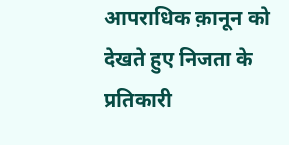आपराधिक क़ानून को देखते हुए निजता के प्रतिकारी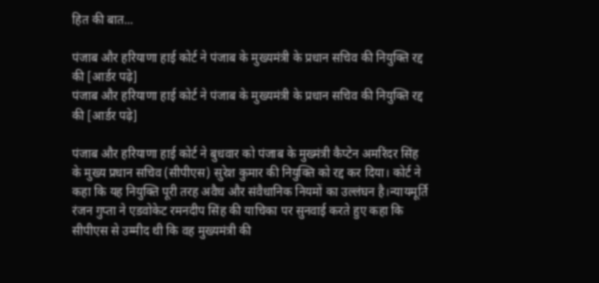हित की बात...

पंजाब और हरियाणा हाई कोर्ट ने पंजाब के मुख्यमंत्री के प्रधान सचिव की नियुक्ति रद्द की [आर्डर पढ़े]
पंजाब और हरियाणा हाई कोर्ट ने पंजाब के मुख्यमंत्री के प्रधान सचिव की नियुक्ति रद्द की [आर्डर पढ़े]

पंजाब और हरियाणा हाई कोर्ट ने बुधवार को पंजाब के मुख्मंत्री कैप्टेन अमरिंदर सिंह के मुख्य प्रधान सचिव (सीपीएस) सुरेश कुमार की नियुक्ति को रद्द कर दिया। कोर्ट ने कहा कि यह नियुक्ति पूरी तरह अवैध और संवैधानिक नियमों का उल्लंघन है।न्यायमूर्ति रंजन गुप्ता ने एडवोकेट रमनदीप सिंह की याचिका पर सुनवाई करते हुए कहा कि सीपीएस से उम्मीद थी कि वह मुख्यमंत्री की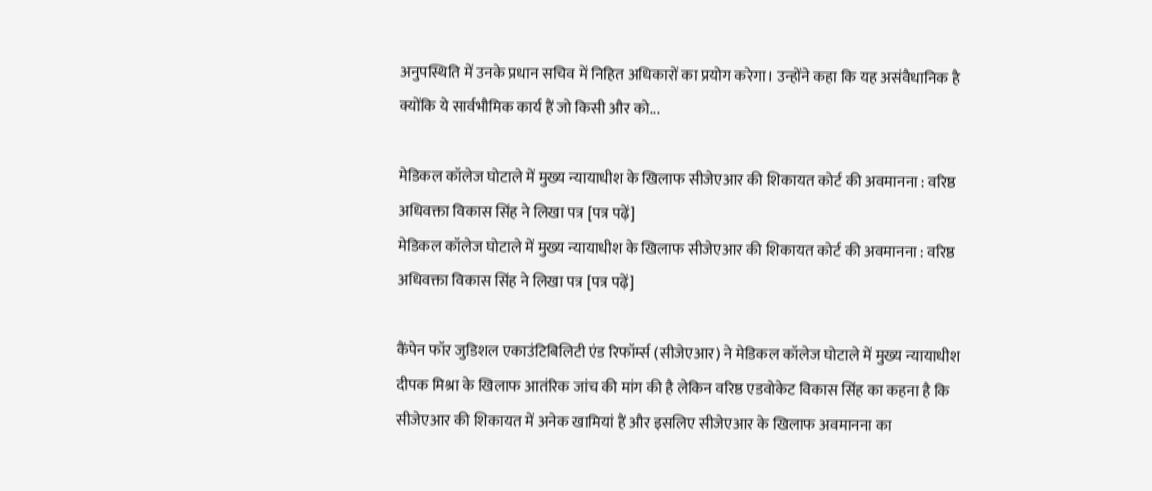अनुपस्थिति में उनके प्रधान सचिव में निहित अधिकारों का प्रयोग करेगा। उन्होंने कहा कि यह असंवैधानिक है क्योंकि ये सार्वभौमिक कार्य हैं जो किसी और को...

मेडिकल कॉलेज घोटाले में मुख्य न्यायाधीश के खिलाफ सीजेएआर की शिकायत कोर्ट की अवमानना : वरिष्ठ अधिवक्ता विकास सिंह ने लिखा पत्र [पत्र पढ़ें]
मेडिकल कॉलेज घोटाले में मुख्य न्यायाधीश के खिलाफ सीजेएआर की शिकायत कोर्ट की अवमानना : वरिष्ठ अधिवक्ता विकास सिंह ने लिखा पत्र [पत्र पढ़ें]

कैंपेन फॉर जुडिशल एकाउंटिबिलिटी एंड रिफॉर्म्स (सीजेएआर) ने मेडिकल कॉलेज घोटाले में मुख्य न्यायाधीश दीपक मिश्रा के खिलाफ आतंरिक जांच की मांग की है लेकिन वरिष्ठ एडवोकेट विकास सिंह का कहना है कि सीजेएआर की शिकायत में अनेक खामियां हैं और इसलिए सीजेएआर के खिलाफ अवमानना का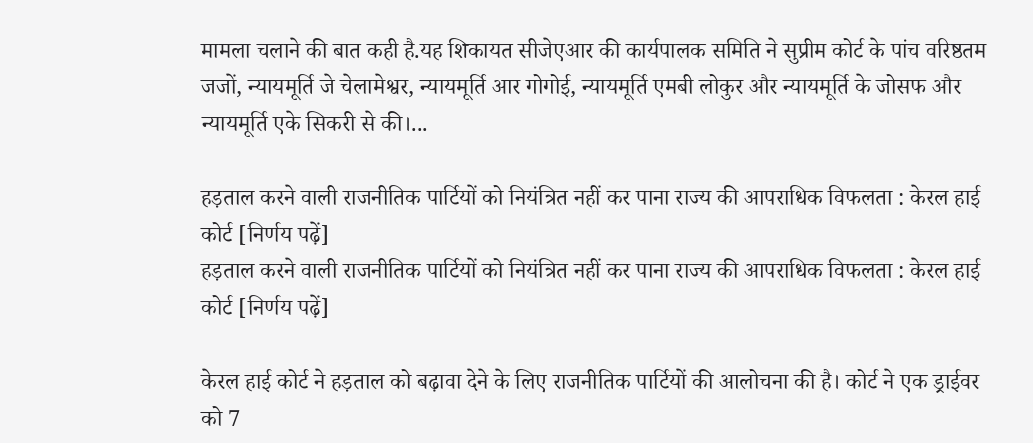मामला चलाने की बात कही है.यह शिकायत सीजेएआर की कार्यपालक समिति ने सुप्रीम कोर्ट के पांच वरिष्ठतम जजों, न्यायमूर्ति जे चेलामेश्वर, न्यायमूर्ति आर गोगोई, न्यायमूर्ति एमबी लोकुर और न्यायमूर्ति के जोसफ और न्यायमूर्ति एके सिकरी से की।...

हड़ताल करने वाली राजनीतिक पार्टियों को नियंत्रित नहीं कर पाना राज्य की आपराधिक विफलता : केरल हाई कोर्ट [निर्णय पढ़ें]
हड़ताल करने वाली राजनीतिक पार्टियों को नियंत्रित नहीं कर पाना राज्य की आपराधिक विफलता : केरल हाई कोर्ट [निर्णय पढ़ें]

केरल हाई कोर्ट ने हड़ताल को बढ़ावा देने के लिए राजनीतिक पार्टियों की आलोचना की है। कोर्ट ने एक ड्राईवर को 7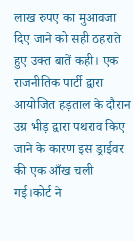लाख रुपए का मुआवजा दिए जाने को सही ठहराते हुए उक्त बातें कही। एक राजनीतिक पार्टी द्वारा आयोजित हड़ताल के दौरान उग्र भीड़ द्वारा पथराव किए जाने के कारण इस ड्राईवर की एक आँख चली गई।कोर्ट ने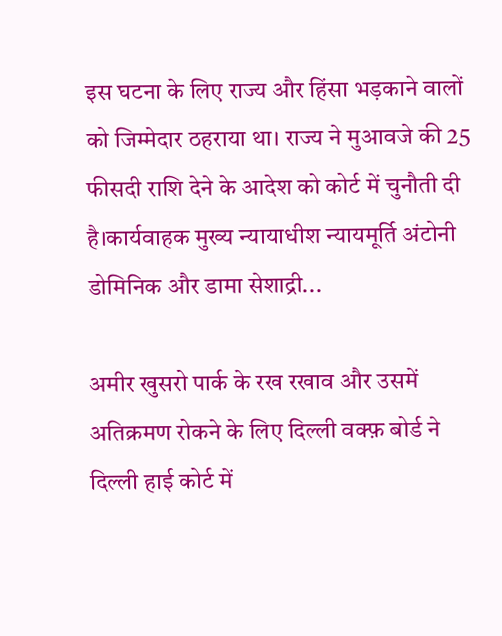इस घटना के लिए राज्य और हिंसा भड़काने वालों को जिम्मेदार ठहराया था। राज्य ने मुआवजे की 25 फीसदी राशि देने के आदेश को कोर्ट में चुनौती दी है।कार्यवाहक मुख्य न्यायाधीश न्यायमूर्ति अंटोनी डोमिनिक और डामा सेशाद्री...

अमीर खुसरो पार्क के रख रखाव और उसमें अतिक्रमण रोकने के लिए दिल्ली वक्फ़ बोर्ड ने दिल्ली हाई कोर्ट में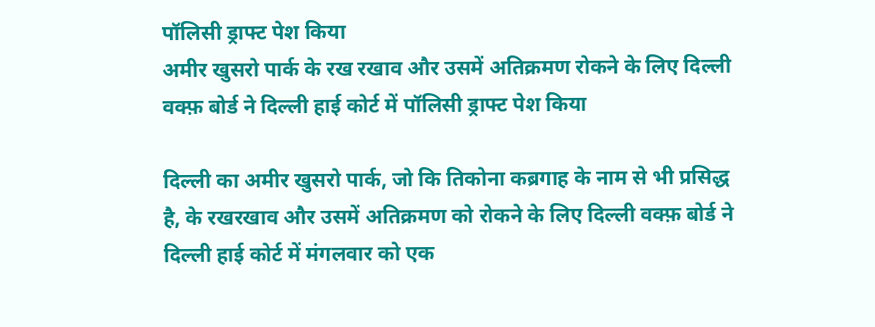पॉलिसी ड्राफ्ट पेश किया
अमीर खुसरो पार्क के रख रखाव और उसमें अतिक्रमण रोकने के लिए दिल्ली वक्फ़ बोर्ड ने दिल्ली हाई कोर्ट में पॉलिसी ड्राफ्ट पेश किया

दिल्ली का अमीर खुसरो पार्क, जो कि तिकोना कब्रगाह के नाम से भी प्रसिद्ध है, के रखरखाव और उसमें अतिक्रमण को रोकने के लिए दिल्ली वक्फ़ बोर्ड ने दिल्ली हाई कोर्ट में मंगलवार को एक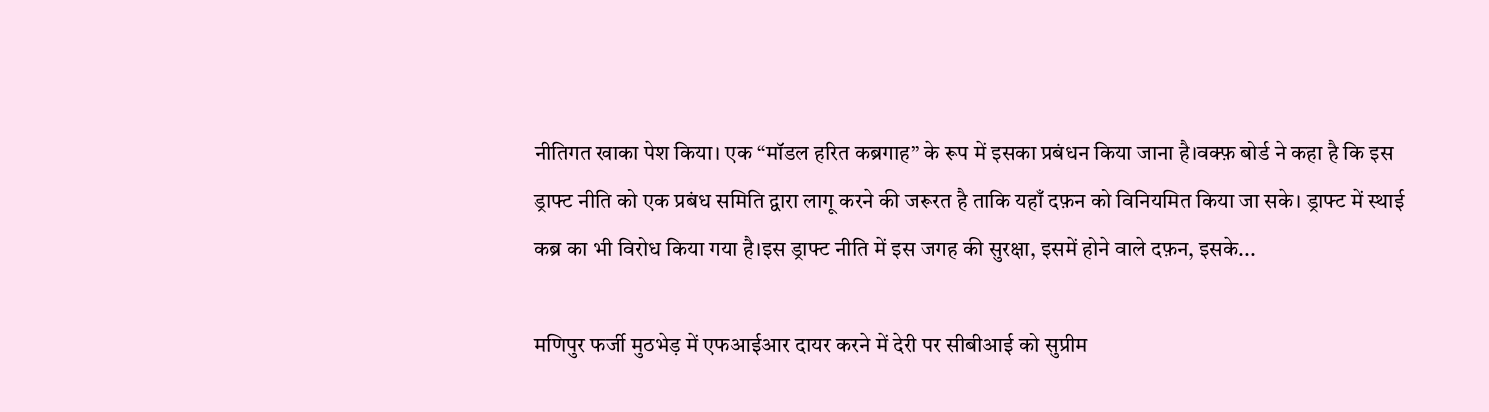नीतिगत खाका पेश किया। एक “मॉडल हरित कब्रगाह” के रूप में इसका प्रबंधन किया जाना है।वक्फ़ बोर्ड ने कहा है कि इस ड्राफ्ट नीति को एक प्रबंध समिति द्वारा लागू करने की जरूरत है ताकि यहाँ दफ़न को विनियमित किया जा सके। ड्राफ्ट में स्थाई कब्र का भी विरोध किया गया है।इस ड्राफ्ट नीति में इस जगह की सुरक्षा, इसमें होने वाले दफ़न, इसके...

मणिपुर फर्जी मुठभेड़ में एफआईआर दायर करने में देरी पर सीबीआई को सुप्रीम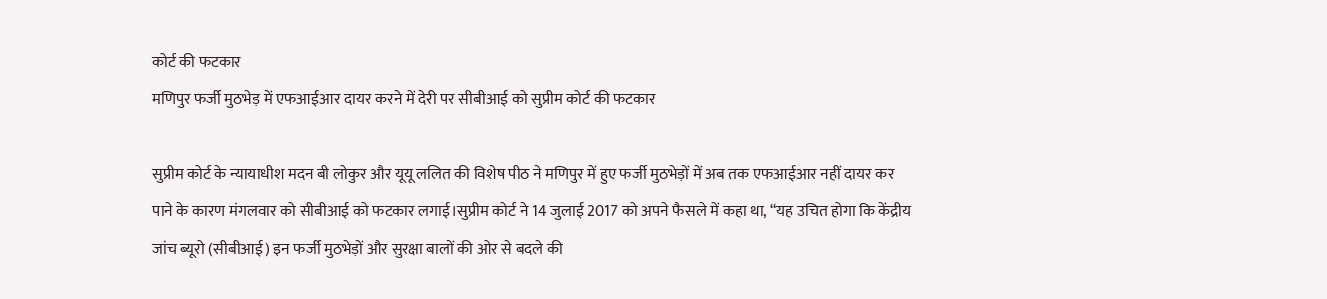कोर्ट की फटकार
मणिपुर फर्जी मुठभेड़ में एफआईआर दायर करने में देरी पर सीबीआई को सुप्रीम कोर्ट की फटकार

सुप्रीम कोर्ट के न्यायाधीश मदन बी लोकुर और यूयू ललित की विशेष पीठ ने मणिपुर में हुए फर्जी मुठभेड़ों में अब तक एफआईआर नहीं दायर कर पाने के कारण मंगलवार को सीबीआई को फटकार लगाई।सुप्रीम कोर्ट ने 14 जुलाई 2017 को अपने फैसले में कहा था, “यह उचित होगा कि केंद्रीय जांच ब्यूरो (सीबीआई) इन फर्जी मुठभेड़ों और सुरक्षा बालों की ओर से बदले की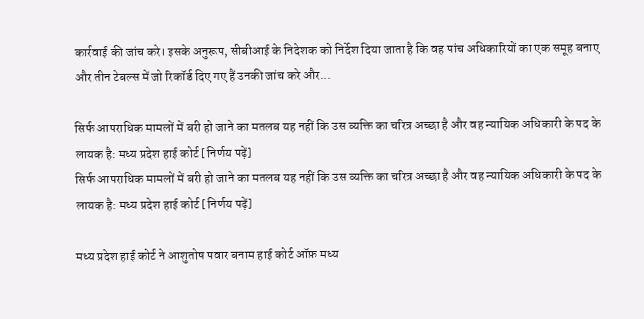कार्रवाई की जांच करे। इसके अनुरूप, सीबीआई के निदेशक को निर्देश दिया जाता है कि वह पांच अधिकारियों का एक समूह बनाए और तीन टेबल्स में जो रिकॉर्ड दिए गए हैं उनकी जांच करे और...

सिर्फ आपराधिक मामलों में बरी हो जाने का मतलब यह नहीं कि उस व्यक्ति का चरित्र अच्छा है और वह न्यायिक अधिकारी के पद के लायक है: मध्य प्रदेश हाई कोर्ट [निर्णय पढ़ें]
सिर्फ आपराधिक मामलों में बरी हो जाने का मतलब यह नहीं कि उस व्यक्ति का चरित्र अच्छा है और वह न्यायिक अधिकारी के पद के लायक है: मध्य प्रदेश हाई कोर्ट [निर्णय पढ़ें]

मध्य प्रदेश हाई कोर्ट ने आशुतोष पवार बनाम हाई कोर्ट ऑफ़ मध्य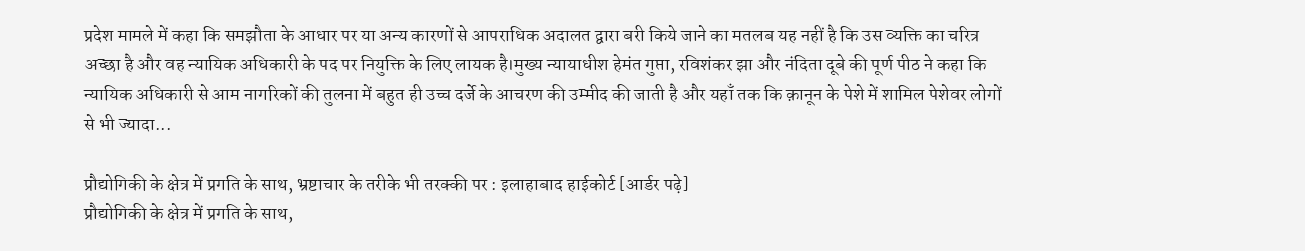प्रदेश मामले में कहा कि समझौता के आधार पर या अन्य कारणों से आपराधिक अदालत द्वारा बरी किये जाने का मतलब यह नहीं है कि उस व्यक्ति का चरित्र अच्छा है और वह न्यायिक अधिकारी के पद पर नियुक्ति के लिए लायक है।मुख्य न्यायाधीश हेमंत गुप्ता, रविशंकर झा और नंदिता दूबे की पूर्ण पीठ ने कहा कि न्यायिक अधिकारी से आम नागरिकों की तुलना में बहुत ही उच्च दर्जे के आचरण की उम्मीद की जाती है और यहाँ तक कि क़ानून के पेशे में शामिल पेशेवर लोगों से भी ज्यादा...

प्रौद्योगिकी के क्षेत्र में प्रगति के साथ, भ्रष्टाचार के तरीके भी तरक्की पर : इलाहाबाद हाईकोर्ट [आर्डर पढ़े]
प्रौद्योगिकी के क्षेत्र में प्रगति के साथ,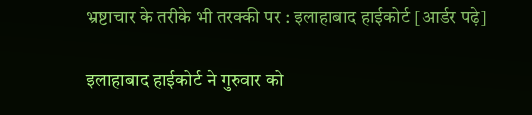भ्रष्टाचार के तरीके भी तरक्की पर : इलाहाबाद हाईकोर्ट [आर्डर पढ़े]

इलाहाबाद हाईकोर्ट ने गुरुवार को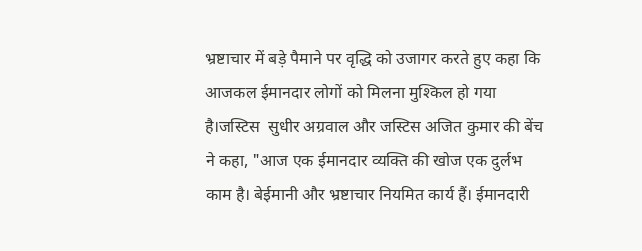भ्रष्टाचार में बड़े पैमाने पर वृद्धि को उजागर करते हुए कहा कि आजकल ईमानदार लोगों को मिलना मुश्किल हो गया है।जस्टिस  सुधीर अग्रवाल और जस्टिस अजित कुमार की बेंच  ने कहा, "आज एक ईमानदार व्यक्ति की खोज एक दुर्लभ काम है। बेईमानी और भ्रष्टाचार नियमित कार्य हैं। ईमानदारी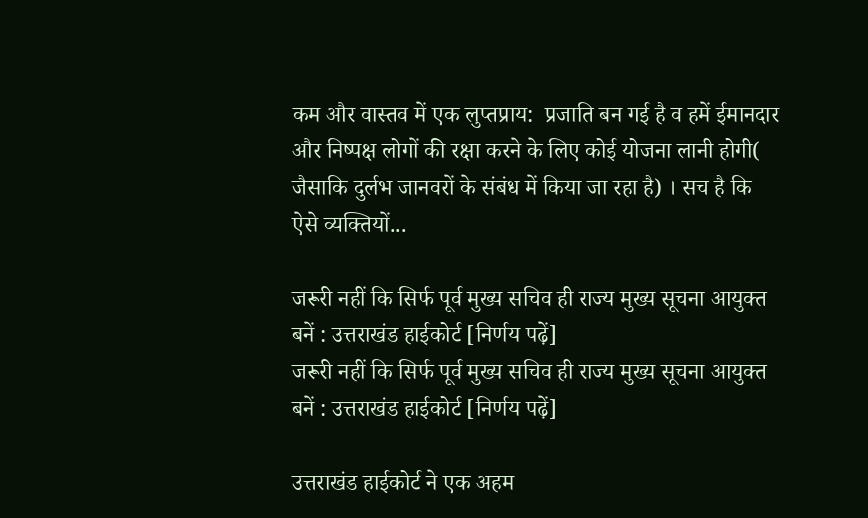कम और वास्तव में एक लुप्तप्राय:  प्रजाति बन गई है व हमें ईमानदार और निष्पक्ष लोगों की रक्षा करने के लिए कोई योजना लानी होगी( जैसाकि दुर्लभ जानवरों के संबंध में किया जा रहा है) । सच है कि ऐसे व्यक्तियों...

जरूरी नहीं कि सिर्फ पूर्व मुख्य सचिव ही राज्य मुख्य सूचना आयुक्त बनें : उत्तराखंड हाईकोर्ट [निर्णय पढ़ें]
जरूरी नहीं कि सिर्फ पूर्व मुख्य सचिव ही राज्य मुख्य सूचना आयुक्त बनें : उत्तराखंड हाईकोर्ट [निर्णय पढ़ें]

उत्तराखंड हाईकोर्ट ने एक अहम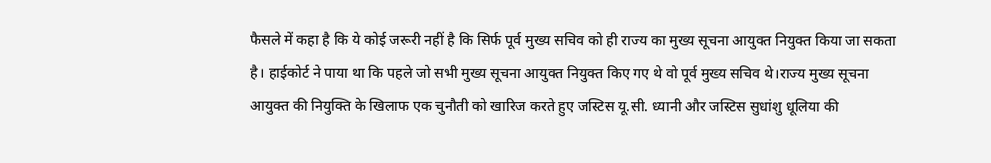फैसले में कहा है कि ये कोई जरूरी नहीं है कि सिर्फ पूर्व मुख्य सचिव को ही राज्य का मुख्य सूचना आयुक्त नियुक्त किया जा सकता है। हाईकोर्ट ने पाया था कि पहले जो सभी मुख्य सूचना आयुक्त नियुक्त किए गए थे वो पूर्व मुख्य सचिव थे।राज्य मुख्य सूचना आयुक्त की नियुक्ति के खिलाफ एक चुनौती को खारिज करते हुए जस्टिस यू.सी. ध्यानी और जस्टिस सुधांशु धूलिया की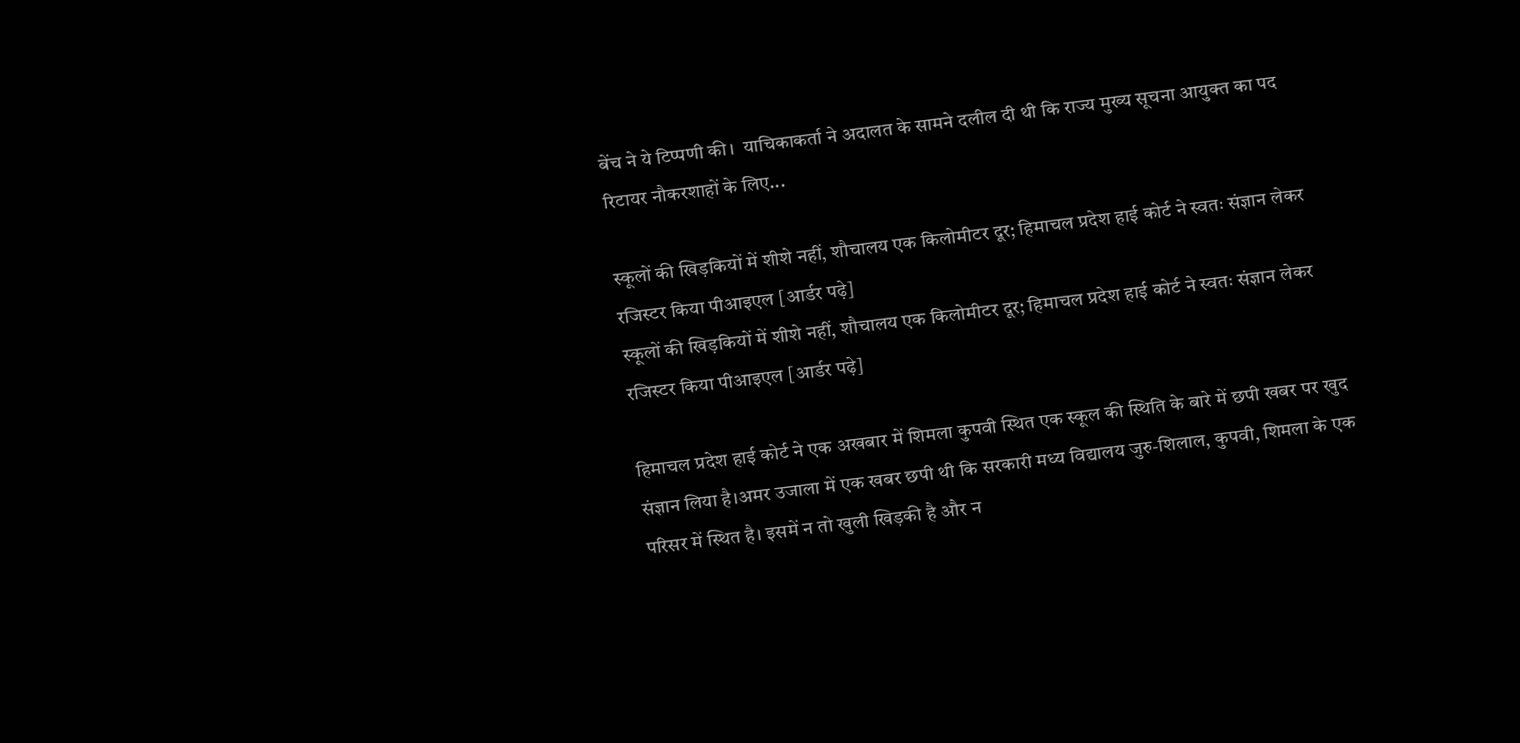बेंच ने ये टिप्पणी की।  याचिकाकर्ता ने अदालत के सामने दलील दी थी कि राज्य मुख्य सूचना आयुक्त का पद रिटायर नौकरशाहों के लिए...

स्कूलों की खिड़कियों में शीशे नहीं, शौचालय एक किलोमीटर दूर; हिमाचल प्रदेश हाई कोर्ट ने स्वतः संज्ञान लेकर रजिस्टर किया पीआइएल [आर्डर पढ़े]
स्कूलों की खिड़कियों में शीशे नहीं, शौचालय एक किलोमीटर दूर; हिमाचल प्रदेश हाई कोर्ट ने स्वतः संज्ञान लेकर रजिस्टर किया पीआइएल [आर्डर पढ़े]

हिमाचल प्रदेश हाई कोर्ट ने एक अखबार में शिमला कुपवी स्थित एक स्कूल की स्थिति के बारे में छपी खबर पर खुद संज्ञान लिया है।अमर उजाला में एक खबर छपी थी कि सरकारी मध्य विद्यालय जुरु-शिलाल, कुपवी, शिमला के एक परिसर में स्थित है। इसमें न तो खुली खिड़की है और न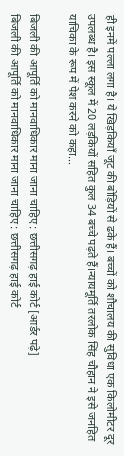ही इनमें पल्ला लगा है। ये खिड़कियाँ जूट की बोड़ियों से ढके हैं। बच्चों को शौचालय की सुविधा एक किलोमीटर दूर उपलब्ध है। इस स्कूल में 20 लड़कियों सहित कुल 34 बच्चे पढ़ते हैं।न्यायमूर्ति तरलोक सिंह चौहान ने इसे जनहित याचिका के रूप में पेश करने को कहा...

बिजली की आपूर्ति को मानवाधिकार माना जाना चाहिए : छत्तीसगढ़ हाई कोर्ट [आर्डर पढ़े]
बिजली की आपूर्ति को मानवाधिकार माना जाना चाहिए : छत्तीसगढ़ हाई कोर्ट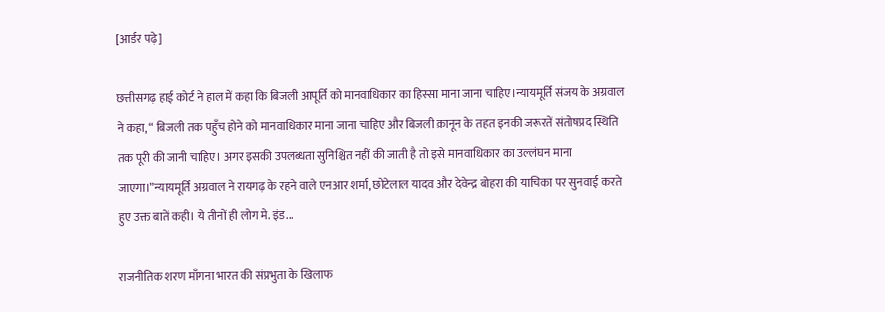[आर्डर पढ़े]

छत्तीसगढ़ हाई कोर्ट ने हाल में कहा कि बिजली आपूर्ति को मानवाधिकार का हिस्सा माना जाना चाहिए।न्यायमूर्ति संजय के अग्रवाल ने कहा, “ बिजली तक पहुँच होने को मानवाधिकार माना जाना चाहिए और बिजली क़ानून के तहत इनकी जरूरतें संतोषप्रद स्थिति तक पूरी की जानी चाहिए। अगर इसकी उपलब्धता सुनिश्चित नहीं की जाती है तो इसे मानवाधिकार का उल्लंघन माना जाएगा।”न्यायमूर्ति अग्रवाल ने रायगढ़ के रहने वाले एनआर शर्मा, छोटेलाल यादव और देवेन्द्र बोहरा की याचिका पर सुनवाई करते हुए उक्त बातें कही। ये तीनों ही लोग मे. इंड...

राजनीतिक शरण माँगना भारत की संप्रभुता के खिलाफ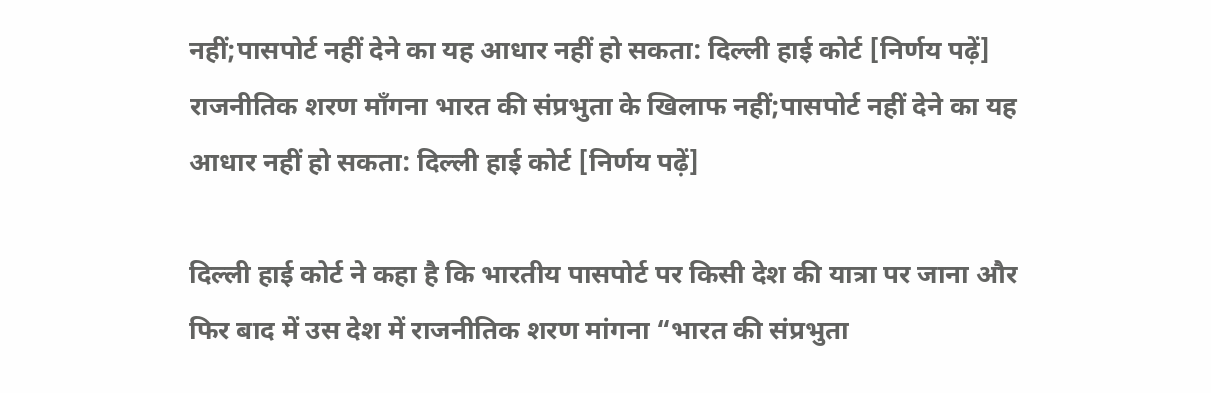नहीं;पासपोर्ट नहीं देने का यह आधार नहीं हो सकता: दिल्ली हाई कोर्ट [निर्णय पढ़ें]
राजनीतिक शरण माँगना भारत की संप्रभुता के खिलाफ नहीं;पासपोर्ट नहीं देने का यह आधार नहीं हो सकता: दिल्ली हाई कोर्ट [निर्णय पढ़ें]

दिल्ली हाई कोर्ट ने कहा है कि भारतीय पासपोर्ट पर किसी देश की यात्रा पर जाना और फिर बाद में उस देश में राजनीतिक शरण मांगना “भारत की संप्रभुता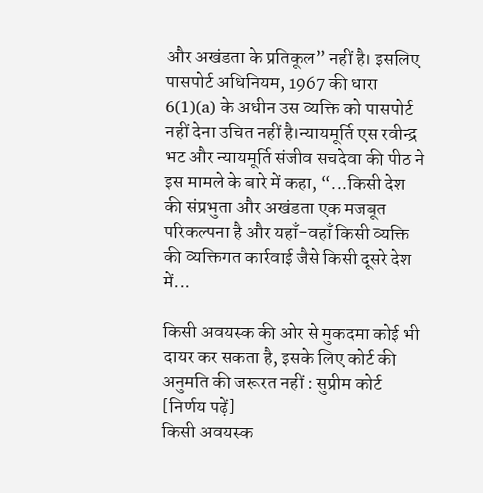और अखंडता के प्रतिकूल” नहीं है। इसलिए पासपोर्ट अधिनियम, 1967 की धारा 6(1)(a) के अधीन उस व्यक्ति को पासपोर्ट नहीं देना उचित नहीं है।न्यायमूर्ति एस रवीन्द्र भट और न्यायमूर्ति संजीव सचदेवा की पीठ ने इस मामले के बारे में कहा, “...किसी देश की संप्रभुता और अखंडता एक मजबूत परिकल्पना है और यहाँ-वहाँ किसी व्यक्ति की व्यक्तिगत कार्रवाई जैसे किसी दूसरे देश में...

किसी अवयस्क की ओर से मुकदमा कोई भी दायर कर सकता है, इसके लिए कोर्ट की अनुमति की जरूरत नहीं : सुप्रीम कोर्ट [निर्णय पढ़ें]
किसी अवयस्क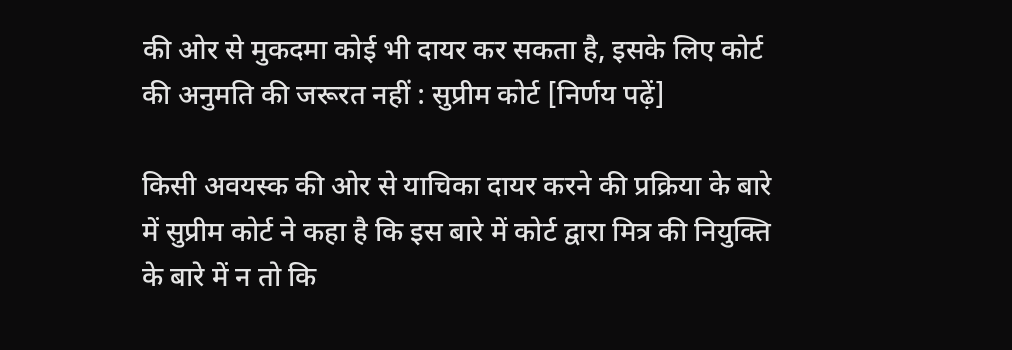की ओर से मुकदमा कोई भी दायर कर सकता है, इसके लिए कोर्ट की अनुमति की जरूरत नहीं : सुप्रीम कोर्ट [निर्णय पढ़ें]

किसी अवयस्क की ओर से याचिका दायर करने की प्रक्रिया के बारे में सुप्रीम कोर्ट ने कहा है कि इस बारे में कोर्ट द्वारा मित्र की नियुक्ति के बारे में न तो कि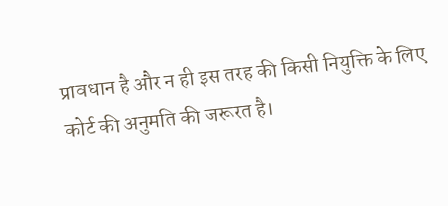प्रावधान है और न ही इस तरह की किसी नियुक्ति के लिए कोर्ट की अनुमति की जरूरत है।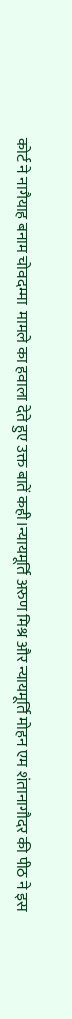कोर्ट ने नागैयाह बनाम चोवदम्मा  मामले का हवाला देते हुए उक्त बातें कही।न्यायमूर्ति अरुण मिश्र और न्यायमूर्ति मोहन एम शंतानागौदर की पीठ ने इस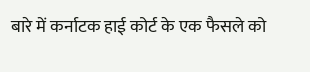बारे में कर्नाटक हाई कोर्ट के एक फैसले को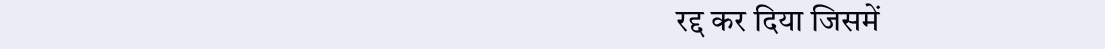रद्द कर दिया जिसमें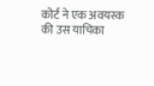कोर्ट ने एक अवयस्क की उस याचिका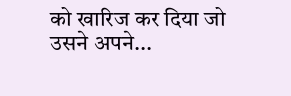को खारिज कर दिया जो उसने अपने...